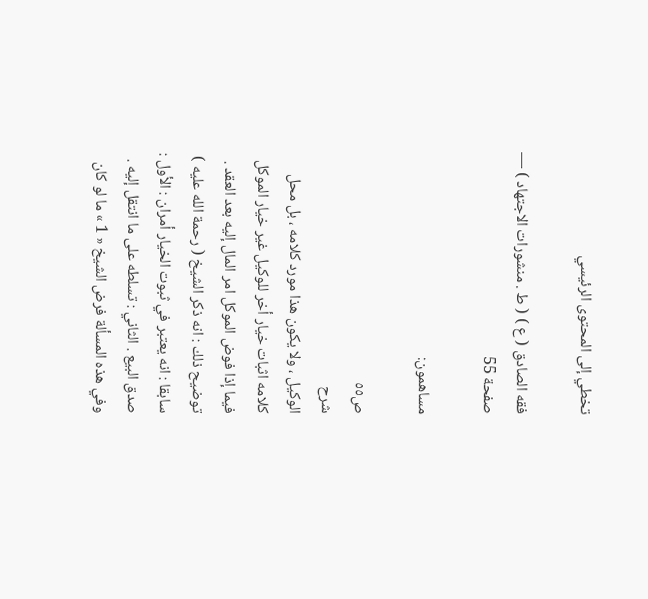تخطي إلى المحتوى الرئيسي

فقه الصادق ( ع ) ( ط . منشورات الاجتهاد ) — صفحة 55

مساهمون:

ص٥٥
شرح
الوكيل ، ولا يكون هذا مورد كلامه ، بل محل كلامه اثبات خيار أخر للوكيل غير خيار الموكل فيما إذا فوض الموكل امر المال إليه بعد العقد . توضيح ذلك : انه ذكر الشيخ ( رحمة الله عليه ) سابقا : انه يعتبر في ثبوت الخيار أمران : الأول : صدق البيع . الثاني : تسلطه على ما انتقل إليه . وفي هذه المسألة فرض الشيخ « 1 » ما لو كان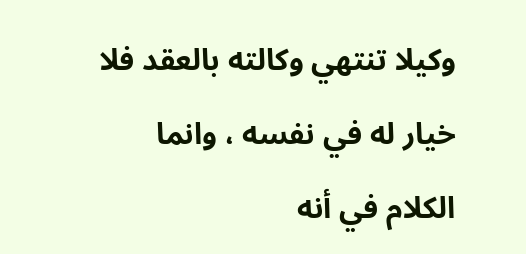وكيلا تنتهي وكالته بالعقد فلا خيار له في نفسه ، وانما الكلام في أنه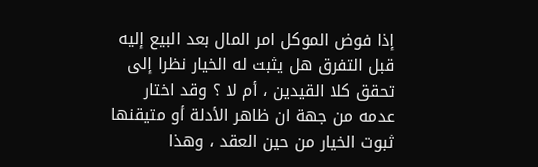إذا فوض الموكل امر المال بعد البيع إليه قبل التفرق هل يثبت له الخيار نظرا إلى تحقق كلا القيدين ، أم لا ؟ وقد اختار عدمه من جهة ان ظاهر الأدلة أو متيقنها ثبوت الخيار من حين العقد ، وهذا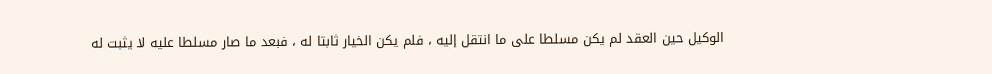الوكيل حين العقد لم يكن مسلطا على ما انتقل إليه ، فلم يكن الخيار ثابتا له ، فبعد ما صار مسلطا عليه لا يثبت له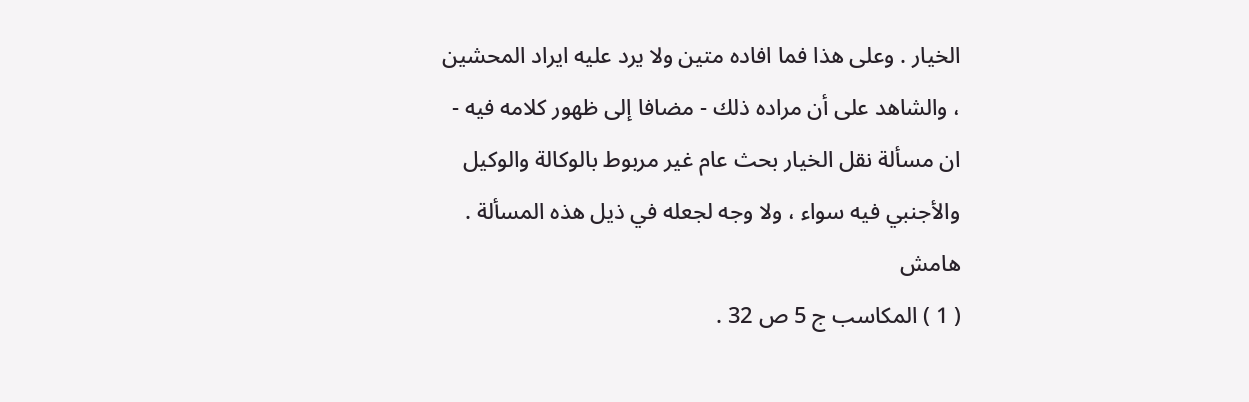الخيار . وعلى هذا فما افاده متين ولا يرد عليه ايراد المحشين ، والشاهد على أن مراده ذلك - مضافا إلى ظهور كلامه فيه - ان مسألة نقل الخيار بحث عام غير مربوط بالوكالة والوكيل والأجنبي فيه سواء ، ولا وجه لجعله في ذيل هذه المسألة .
هامش
( 1 ) المكاسب ج 5 ص 32 .